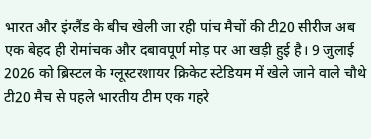भारत और इंग्लैंड के बीच खेली जा रही पांच मैचों की टी20 सीरीज अब एक बेहद ही रोमांचक और दबावपूर्ण मोड़ पर आ खड़ी हुई है। 9 जुलाई 2026 को ब्रिस्टल के ग्लूस्टरशायर क्रिकेट स्टेडियम में खेले जाने वाले चौथे टी20 मैच से पहले भारतीय टीम एक गहरे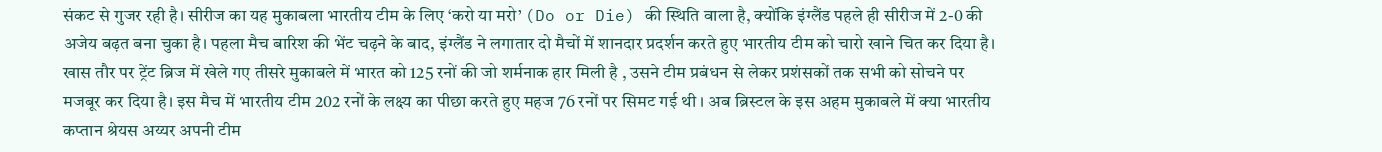संकट से गुजर रही है। सीरीज का यह मुकाबला भारतीय टीम के लिए ‘करो या मरो’ (Do or Die) की स्थिति वाला है, क्योंकि इंग्लैंड पहले ही सीरीज में 2-0 की अजेय बढ़त बना चुका है। पहला मैच बारिश की भेंट चढ़ने के बाद, इंग्लैंड ने लगातार दो मैचों में शानदार प्रदर्शन करते हुए भारतीय टीम को चारो खाने चित कर दिया है। खास तौर पर ट्रेंट ब्रिज में खेले गए तीसरे मुकाबले में भारत को 125 रनों की जो शर्मनाक हार मिली है , उसने टीम प्रबंधन से लेकर प्रशंसकों तक सभी को सोचने पर मजबूर कर दिया है। इस मैच में भारतीय टीम 202 रनों के लक्ष्य का पीछा करते हुए महज 76 रनों पर सिमट गई थी । अब ब्रिस्टल के इस अहम मुकाबले में क्या भारतीय कप्तान श्रेयस अय्यर अपनी टीम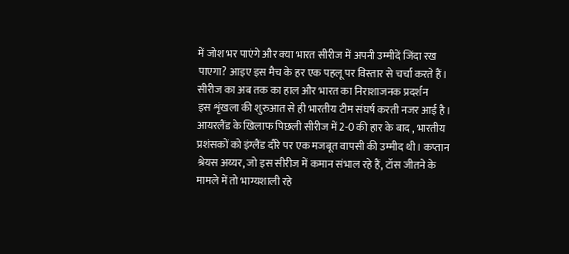में जोश भर पाएंगे और क्या भारत सीरीज में अपनी उम्मीदें जिंदा रख पाएगा? आइए इस मैच के हर एक पहलू पर विस्तार से चर्चा करते हैं।
सीरीज का अब तक का हाल और भारत का निराशाजनक प्रदर्शन
इस शृंखला की शुरुआत से ही भारतीय टीम संघर्ष करती नजर आई है। आयरलैंड के खिलाफ पिछली सीरीज में 2-0 की हार के बाद , भारतीय प्रशंसकों को इंग्लैंड दौरे पर एक मजबूत वापसी की उम्मीद थी। कप्तान श्रेयस अय्यर, जो इस सीरीज में कमान संभाल रहे हैं, टॉस जीतने के मामले में तो भाग्यशाली रहे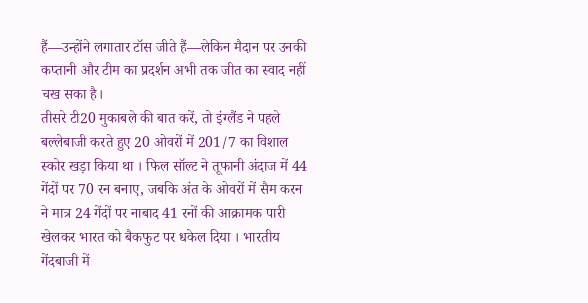हैं—उन्होंने लगातार टॉस जीते हैं—लेकिन मैदान पर उनकी कप्तानी और टीम का प्रदर्शन अभी तक जीत का स्वाद नहीं चख सका है।
तीसरे टी20 मुकाबले की बात करें, तो इंग्लैंड ने पहले बल्लेबाजी करते हुए 20 ओवरों में 201/7 का विशाल स्कोर खड़ा किया था । फिल सॉल्ट ने तूफानी अंदाज में 44 गेंदों पर 70 रन बनाए, जबकि अंत के ओवरों में सैम करन ने मात्र 24 गेंदों पर नाबाद 41 रनों की आक्रामक पारी खेलकर भारत को बैकफुट पर धकेल दिया । भारतीय गेंदबाजी में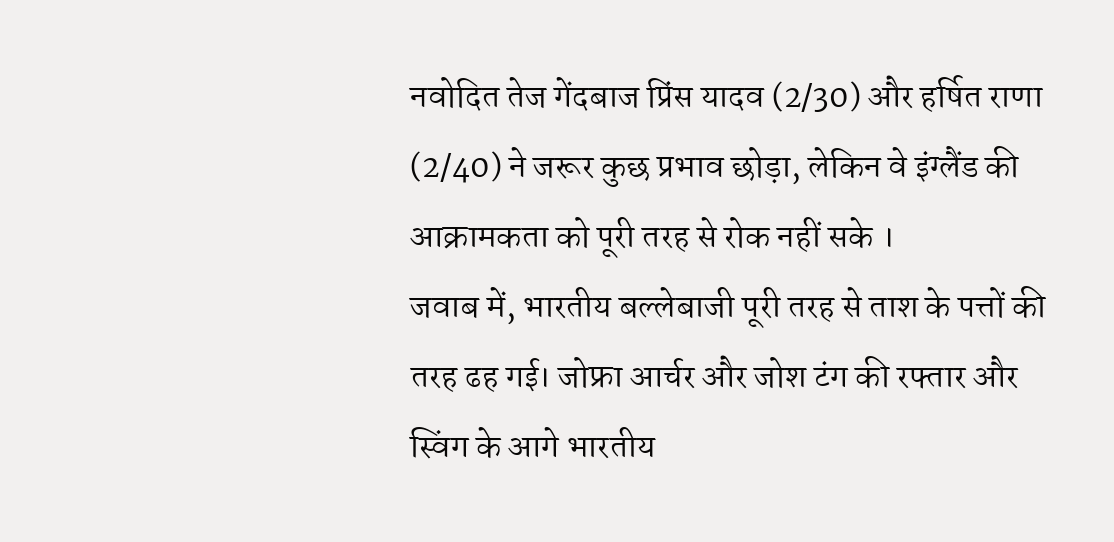नवोदित तेज गेंदबाज प्रिंस यादव (2/30) और हर्षित राणा (2/40) ने जरूर कुछ प्रभाव छोड़ा, लेकिन वे इंग्लैंड की आक्रामकता को पूरी तरह से रोक नहीं सके ।
जवाब में, भारतीय बल्लेबाजी पूरी तरह से ताश के पत्तों की तरह ढह गई। जोफ्रा आर्चर और जोश टंग की रफ्तार और स्विंग के आगे भारतीय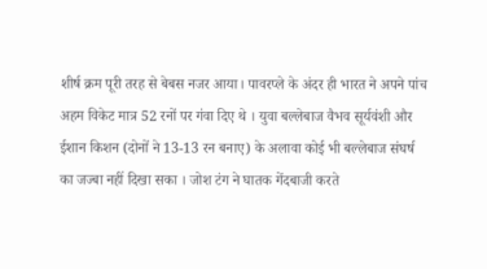शीर्ष क्रम पूरी तरह से बेबस नजर आया। पावरप्ले के अंदर ही भारत ने अपने पांच अहम विकेट मात्र 52 रनों पर गंवा दिए थे । युवा बल्लेबाज वैभव सूर्यवंशी और ईशान किशन (दोनों ने 13-13 रन बनाए) के अलावा कोई भी बल्लेबाज संघर्ष का जज्बा नहीं दिखा सका । जोश टंग ने घातक गेंदबाजी करते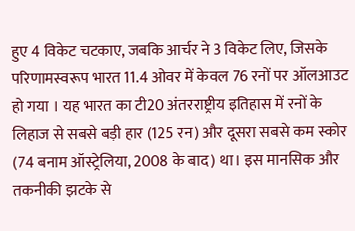हुए 4 विकेट चटकाए, जबकि आर्चर ने 3 विकेट लिए, जिसके परिणामस्वरूप भारत 11.4 ओवर में केवल 76 रनों पर ऑलआउट हो गया । यह भारत का टी20 अंतरराष्ट्रीय इतिहास में रनों के लिहाज से सबसे बड़ी हार (125 रन) और दूसरा सबसे कम स्कोर (74 बनाम ऑस्ट्रेलिया, 2008 के बाद) था। इस मानसिक और तकनीकी झटके से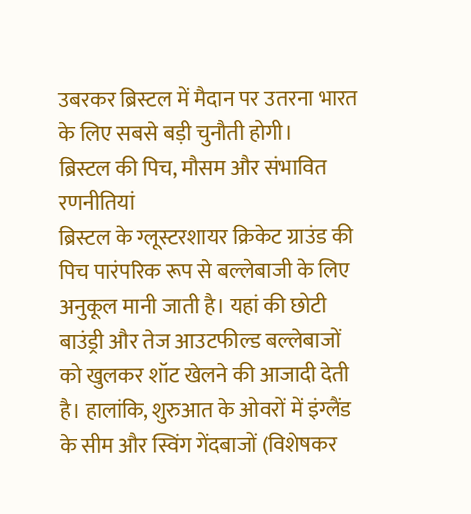उबरकर ब्रिस्टल में मैदान पर उतरना भारत के लिए सबसे बड़ी चुनौती होगी।
ब्रिस्टल की पिच, मौसम और संभावित रणनीतियां
ब्रिस्टल के ग्लूस्टरशायर क्रिकेट ग्राउंड की पिच पारंपरिक रूप से बल्लेबाजी के लिए अनुकूल मानी जाती है। यहां की छोटी बाउंड्री और तेज आउटफील्ड बल्लेबाजों को खुलकर शॉट खेलने की आजादी देती है। हालांकि, शुरुआत के ओवरों में इंग्लैंड के सीम और स्विंग गेंदबाजों (विशेषकर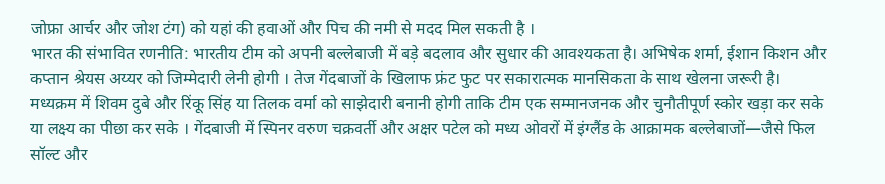जोफ्रा आर्चर और जोश टंग) को यहां की हवाओं और पिच की नमी से मदद मिल सकती है ।
भारत की संभावित रणनीति: भारतीय टीम को अपनी बल्लेबाजी में बड़े बदलाव और सुधार की आवश्यकता है। अभिषेक शर्मा, ईशान किशन और कप्तान श्रेयस अय्यर को जिम्मेदारी लेनी होगी । तेज गेंदबाजों के खिलाफ फ्रंट फुट पर सकारात्मक मानसिकता के साथ खेलना जरूरी है। मध्यक्रम में शिवम दुबे और रिंकू सिंह या तिलक वर्मा को साझेदारी बनानी होगी ताकि टीम एक सम्मानजनक और चुनौतीपूर्ण स्कोर खड़ा कर सके या लक्ष्य का पीछा कर सके । गेंदबाजी में स्पिनर वरुण चक्रवर्ती और अक्षर पटेल को मध्य ओवरों में इंग्लैंड के आक्रामक बल्लेबाजों—जैसे फिल सॉल्ट और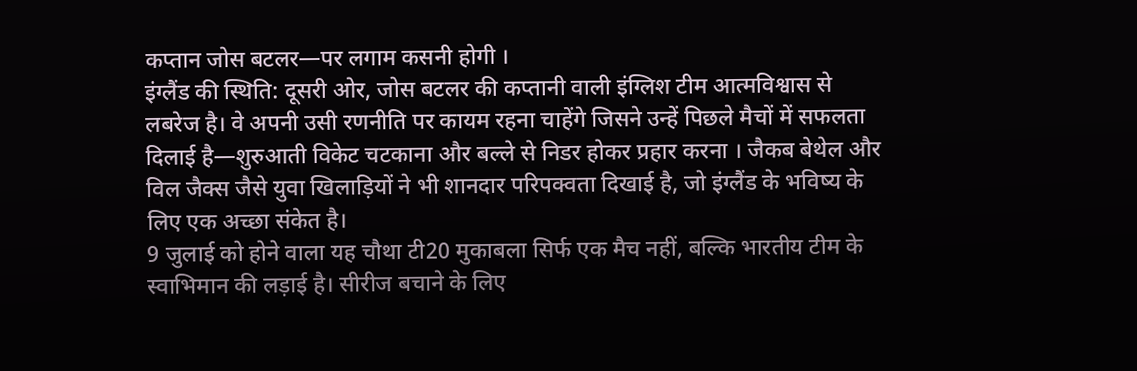कप्तान जोस बटलर—पर लगाम कसनी होगी ।
इंग्लैंड की स्थिति: दूसरी ओर, जोस बटलर की कप्तानी वाली इंग्लिश टीम आत्मविश्वास से लबरेज है। वे अपनी उसी रणनीति पर कायम रहना चाहेंगे जिसने उन्हें पिछले मैचों में सफलता दिलाई है—शुरुआती विकेट चटकाना और बल्ले से निडर होकर प्रहार करना । जैकब बेथेल और विल जैक्स जैसे युवा खिलाड़ियों ने भी शानदार परिपक्वता दिखाई है, जो इंग्लैंड के भविष्य के लिए एक अच्छा संकेत है।
9 जुलाई को होने वाला यह चौथा टी20 मुकाबला सिर्फ एक मैच नहीं, बल्कि भारतीय टीम के स्वाभिमान की लड़ाई है। सीरीज बचाने के लिए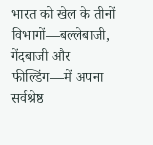भारत को खेल के तीनों विभागों—बल्लेबाजी, गेंदबाजी और फील्डिंग—में अपना सर्वश्रेष्ठ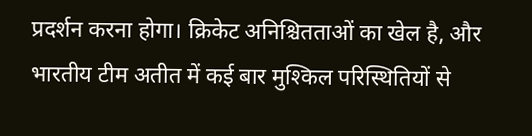प्रदर्शन करना होगा। क्रिकेट अनिश्चितताओं का खेल है, और भारतीय टीम अतीत में कई बार मुश्किल परिस्थितियों से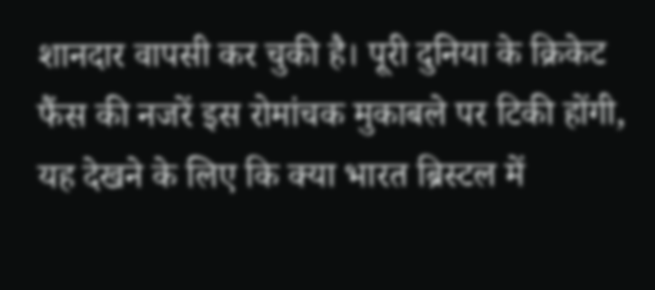शानदार वापसी कर चुकी है। पूरी दुनिया के क्रिकेट फैंस की नजरें इस रोमांचक मुकाबले पर टिकी होंगी, यह देखने के लिए कि क्या भारत ब्रिस्टल में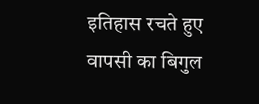इतिहास रचते हुए वापसी का बिगुल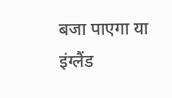बजा पाएगा या इंग्लैंड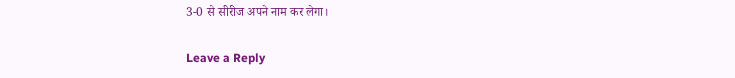3-0 से सीरीज अपने नाम कर लेगा।

Leave a Reply